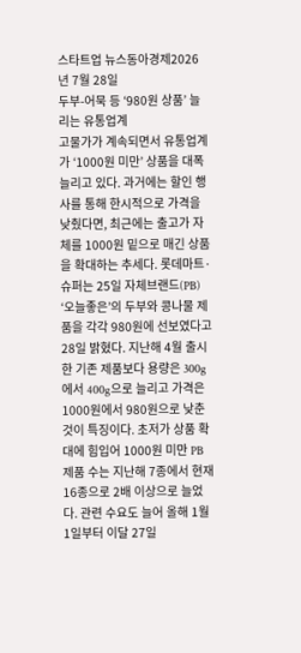스타트업 뉴스동아경제2026년 7월 28일
두부-어묵 등 ‘980원 상품’ 늘리는 유통업계
고물가가 계속되면서 유통업계가 ‘1000원 미만’ 상품을 대폭 늘리고 있다. 과거에는 할인 행사를 통해 한시적으로 가격을 낮췄다면, 최근에는 출고가 자체를 1000원 밑으로 매긴 상품을 확대하는 추세다. 롯데마트·슈퍼는 25일 자체브랜드(PB) ‘오늘좋은’의 두부와 콩나물 제품을 각각 980원에 선보였다고 28일 밝혔다. 지난해 4월 출시한 기존 제품보다 용량은 300g에서 400g으로 늘리고 가격은 1000원에서 980원으로 낮춘 것이 특징이다. 초저가 상품 확대에 힘입어 1000원 미만 PB 제품 수는 지난해 7종에서 현재 16종으로 2배 이상으로 늘었다. 관련 수요도 늘어 올해 1월 1일부터 이달 27일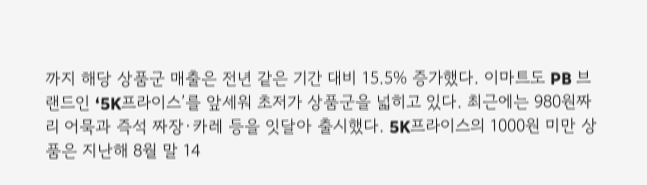까지 해당 상품군 매출은 전년 같은 기간 대비 15.5% 증가했다. 이마트도 PB 브랜드인 ‘5K프라이스’를 앞세워 초저가 상품군을 넓히고 있다. 최근에는 980원짜리 어묵과 즉석 짜장·카레 등을 잇달아 출시했다. 5K프라이스의 1000원 미만 상품은 지난해 8월 말 14